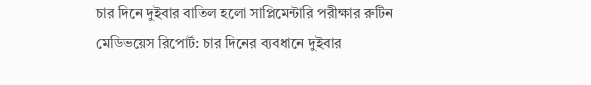চার দিনে দুইবার বাতিল হলো সাপ্লিমেন্টারি পরীক্ষার রুটিন
মেডিভয়েস রিপোর্ট: চার দিনের ব্যবধানে দুইবার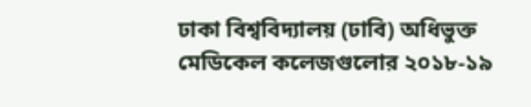ঢাকা বিশ্ববিদ্যালয় (ঢাবি) অধিভুক্ত মেডিকেল কলেজগুলোর ২০১৮-১৯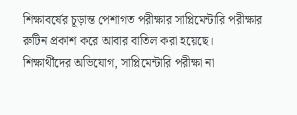শিক্ষাবর্ষের চূড়ান্ত পেশাগত পরীক্ষার সাপ্লিমেন্টারি পরীক্ষার রুটিন প্রকাশ করে আবার বাতিল করা হয়েছে। শিক্ষার্থীদের অভিযোগ, সাপ্লিমেন্টারি পরীক্ষা না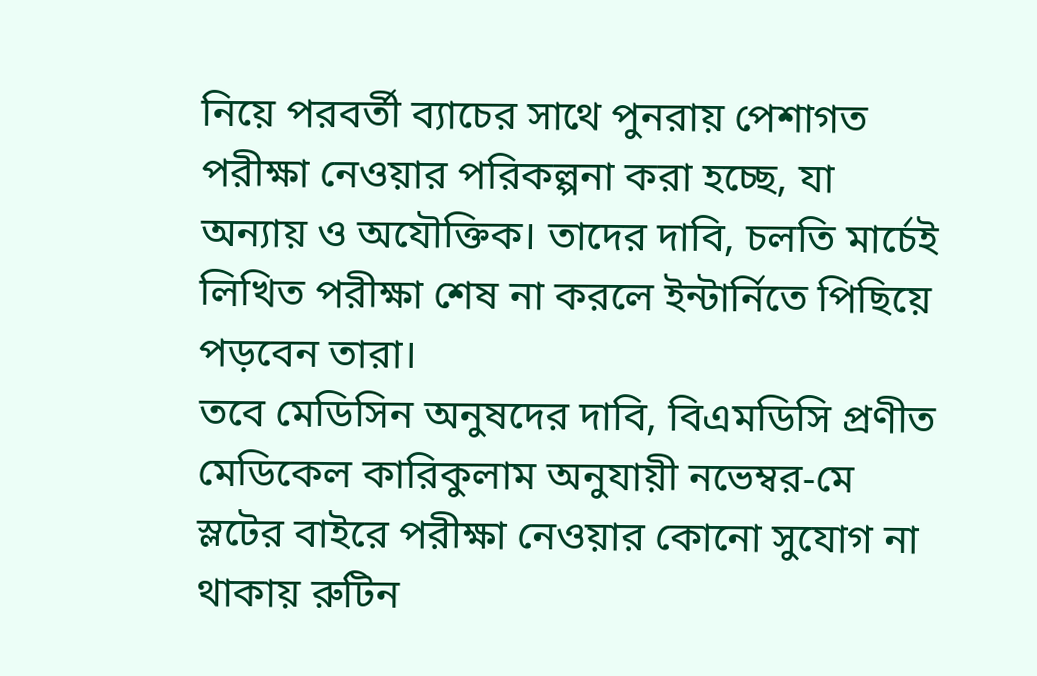নিয়ে পরবর্তী ব্যাচের সাথে পুনরায় পেশাগত পরীক্ষা নেওয়ার পরিকল্পনা করা হচ্ছে, যা অন্যায় ও অযৌক্তিক। তাদের দাবি, চলতি মার্চেই লিখিত পরীক্ষা শেষ না করলে ইন্টার্নিতে পিছিয়ে পড়বেন তারা।
তবে মেডিসিন অনুষদের দাবি, বিএমডিসি প্রণীত মেডিকেল কারিকুলাম অনুযায়ী নভেম্বর-মে স্লটের বাইরে পরীক্ষা নেওয়ার কোনো সুযোগ না থাকায় রুটিন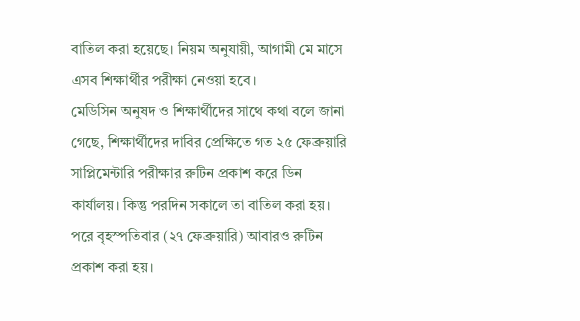বাতিল করা হয়েছে। নিয়ম অনুযায়ী, আগামী মে মাসে এসব শিক্ষার্থীর পরীক্ষা নেওয়া হবে।
মেডিসিন অনুষদ ও শিক্ষার্থীদের সাথে কথা বলে জানা গেছে, শিক্ষার্থীদের দাবির প্রেক্ষিতে গত ২৫ ফেব্রুয়ারি সাপ্লিমেন্টারি পরীক্ষার রুটিন প্রকাশ করে ডিন কার্যালয়। কিন্তু পরদিন সকালে তা বাতিল করা হয়। পরে বৃহস্পতিবার (২৭ ফেব্রুয়ারি) আবারও রুটিন প্রকাশ করা হয়।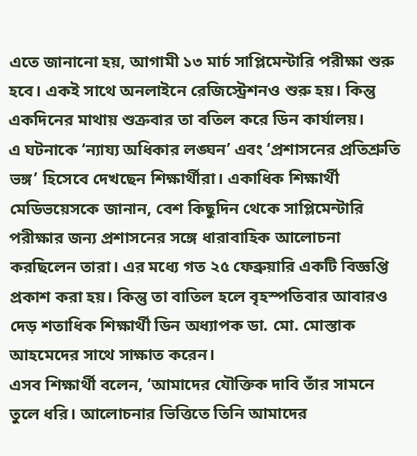এতে জানানো হয়, আগামী ১৩ মার্চ সাপ্লিমেন্টারি পরীক্ষা শুরু হবে। একই সাথে অনলাইনে রেজিস্ট্রেশনও শুরু হয়। কিন্তু একদিনের মাথায় শুক্রবার তা বতিল করে ডিন কার্যালয়।
এ ঘটনাকে ‘ন্যায্য অধিকার লঙ্ঘন’ এবং ‘প্রশাসনের প্রতিশ্রুতি ভঙ্গ’ হিসেবে দেখছেন শিক্ষার্থীরা। একাধিক শিক্ষার্থী মেডিভয়েসকে জানান, বেশ কিছুদিন থেকে সাপ্লিমেন্টারি পরীক্ষার জন্য প্রশাসনের সঙ্গে ধারাবাহিক আলোচনা করছিলেন তারা। এর মধ্যে গত ২৫ ফেব্রুয়ারি একটি বিজ্ঞপ্তি প্রকাশ করা হয়। কিন্তু তা বাতিল হলে বৃহস্পতিবার আবারও দেড় শতাধিক শিক্ষার্থী ডিন অধ্যাপক ডা. মো. মোস্তাক আহমেদের সাথে সাক্ষাত করেন।
এসব শিক্ষার্থী বলেন, ‘আমাদের যৌক্তিক দাবি তাঁর সামনে তুলে ধরি। আলোচনার ভিত্তিতে তিনি আমাদের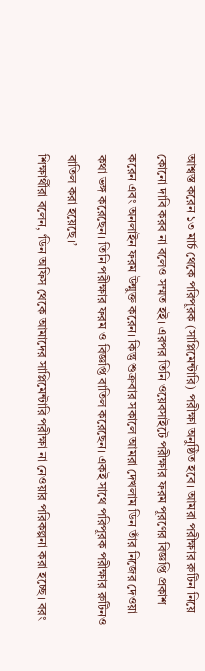আশ্বস্ত করেন ১৩ মার্চ থেকে পরিপূরক (সাপ্লিমেন্টারি) পরীক্ষা অনুষ্ঠিত হবে। আমরা পরীক্ষার রুটিন নিয়ে কোনো দাবি করব না বলেও সম্মত হই। এরপর তিনি ওয়েবসাইটে পরীক্ষার ফরম পূরণের বিজ্ঞপ্তি প্রকাশ করেন এবং অনলাইন ফরম উন্মুক্ত করেন। কিন্তু শুক্রবার সকালে আমরা দেখলাম ডিন তাঁর নিজের দেওয়া কথা ভঙ্গ করেছেন। তিনি পরীক্ষার ফরম ও বিজ্ঞপ্তি বাতিল করেছেন। একই সাথে পরিপূরক পরীক্ষার রুটিনও বাতিল করা হয়েছে।’
শিক্ষার্থীরা বলেন, ‘ডিন অফিস থেকে আমাদের সাপ্লিমেন্টারি পরীক্ষা না নেওয়ার পরিকল্পনা করা হচ্ছে। বরং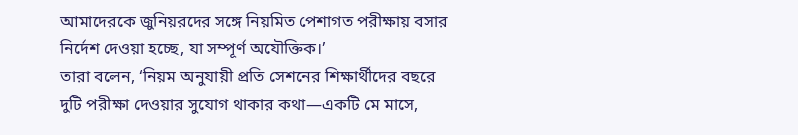আমাদেরকে জুনিয়রদের সঙ্গে নিয়মিত পেশাগত পরীক্ষায় বসার নির্দেশ দেওয়া হচ্ছে, যা সম্পূর্ণ অযৌক্তিক।’
তারা বলেন, ‘নিয়ম অনুযায়ী প্রতি সেশনের শিক্ষার্থীদের বছরে দুটি পরীক্ষা দেওয়ার সুযোগ থাকার কথা—একটি মে মাসে,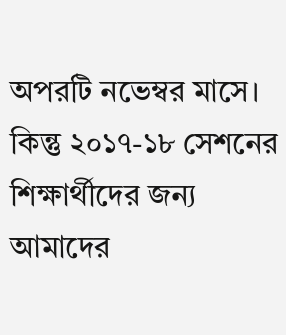অপরটি নভেম্বর মাসে।
কিন্তু ২০১৭-১৮ সেশনের শিক্ষার্থীদের জন্য আমাদের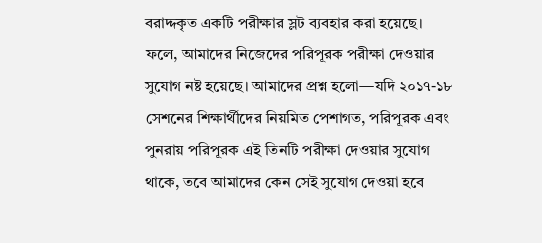বরাদ্দকৃত একটি পরীক্ষার স্লট ব্যবহার করা হয়েছে। ফলে, আমাদের নিজেদের পরিপূরক পরীক্ষা দেওয়ার সুযোগ নষ্ট হয়েছে। আমাদের প্রশ্ন হলো—যদি ২০১৭-১৮ সেশনের শিক্ষার্থীদের নিয়মিত পেশাগত, পরিপূরক এবং পুনরায় পরিপূরক এই তিনটি পরীক্ষা দেওয়ার সুযোগ থাকে, তবে আমাদের কেন সেই সুযোগ দেওয়া হবে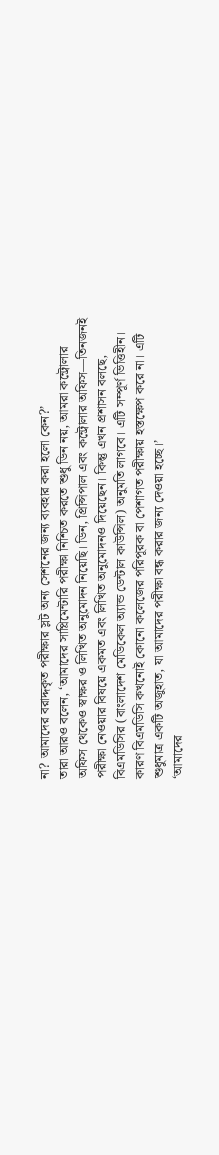না? আমাদের বরাদ্দকৃত পরীক্ষার স্লট অন্য সেশনের জন্য ব্যবহার করা হলো কেন?’
তারা আরও বলেন, ‘আমাদের সাপ্লিমেন্টারি পরীক্ষা নিশ্চিত করতে শুধু ডিন নয়, আমরা কন্ট্রোলার অফিস থেকেও স্বাক্ষর ও লিখিত অনুমোদন নিয়েছি। ডিন, প্রিন্সিপাল এবং কন্ট্রোলার অফিস—তিনজনই পরীক্ষা নেওয়ার বিষয়ে একমত এবং লিখিত অনুমোদনও দিয়েছেন। কিন্তু এখন প্রশাসন বলছে, বিএমডিসির (বাংলাদেশ মেডিকেল অ্যান্ড ডেন্টাল কাউন্সিল) অনুমতি লাগবে। এটি সম্পূর্ণ ভিত্তিহীন। কারণ বিএমডিসি কখনোই কোনো কলেজের পরিপূরক বা পেশাগত পরীক্ষায় হস্তক্ষেপ করে না। এটি শুধুমাত্র একটি অজুহাত, যা আমাদের পরীক্ষা বন্ধ করার জন্য দেওয়া হচ্ছে।’
‘আমাদের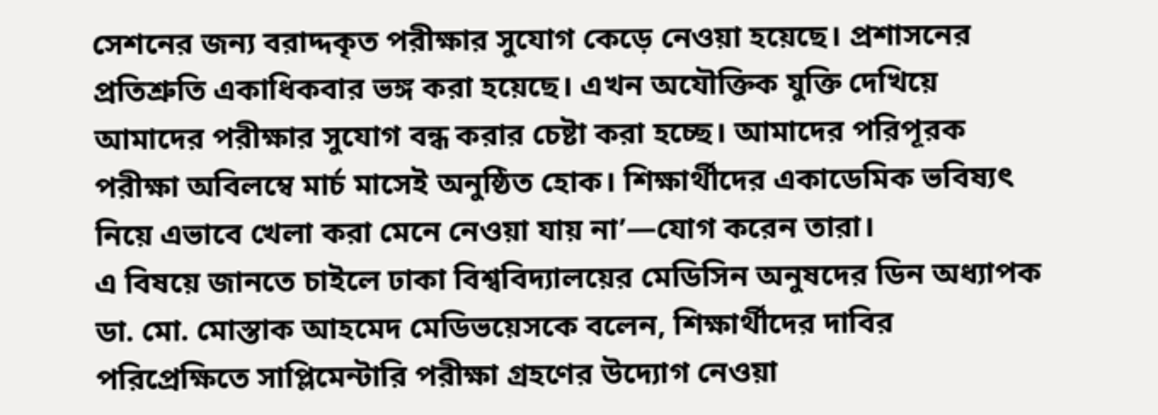সেশনের জন্য বরাদ্দকৃত পরীক্ষার সুযোগ কেড়ে নেওয়া হয়েছে। প্রশাসনের প্রতিশ্রুতি একাধিকবার ভঙ্গ করা হয়েছে। এখন অযৌক্তিক যুক্তি দেখিয়ে আমাদের পরীক্ষার সুযোগ বন্ধ করার চেষ্টা করা হচ্ছে। আমাদের পরিপূরক পরীক্ষা অবিলম্বে মার্চ মাসেই অনুষ্ঠিত হোক। শিক্ষার্থীদের একাডেমিক ভবিষ্যৎ নিয়ে এভাবে খেলা করা মেনে নেওয়া যায় না’—যোগ করেন তারা।
এ বিষয়ে জানতে চাইলে ঢাকা বিশ্ববিদ্যালয়ের মেডিসিন অনুষদের ডিন অধ্যাপক ডা. মো. মোস্তাক আহমেদ মেডিভয়েসকে বলেন, শিক্ষার্থীদের দাবির পরিপ্রেক্ষিতে সাপ্লিমেন্টারি পরীক্ষা গ্রহণের উদ্যোগ নেওয়া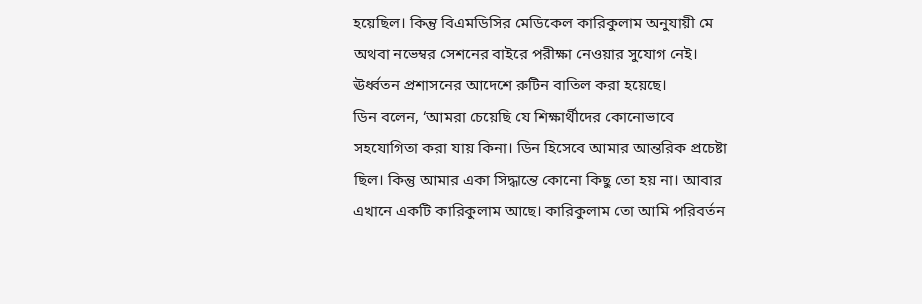হয়েছিল। কিন্তু বিএমডিসির মেডিকেল কারিকুলাম অনুযায়ী মে অথবা নভেম্বর সেশনের বাইরে পরীক্ষা নেওয়ার সুযোগ নেই। ঊর্ধ্বতন প্রশাসনের আদেশে রুটিন বাতিল করা হয়েছে।
ডিন বলেন, ‘আমরা চেয়েছি যে শিক্ষার্থীদের কোনোভাবে সহযোগিতা করা যায় কিনা। ডিন হিসেবে আমার আন্তরিক প্রচেষ্টা ছিল। কিন্তু আমার একা সিদ্ধান্তে কোনো কিছু তো হয় না। আবার এখানে একটি কারিকুলাম আছে। কারিকুলাম তো আমি পরিবর্তন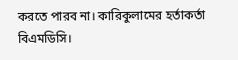করতে পারব না। কারিকুলামের হর্তাকর্তা বিএমডিসি।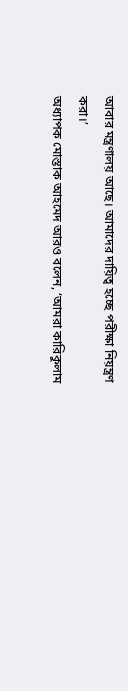আবার মন্ত্রণালয় আছে। আমাদের দায়িত্ব হচ্ছে পরীক্ষা নিয়ন্ত্রণ করা।’
অধ্যাপক মোস্তাক আহমেদ আরও বলেন, ‘আমরা কারিকুলাম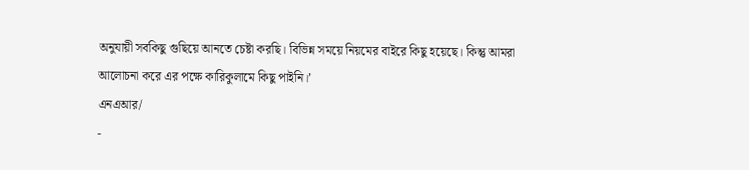অনুযায়ী সবকিছু গুছিয়ে আনতে চেষ্টা করছি। বিভিন্ন সময়ে নিয়মের বাইরে কিছু হয়েছে। কিন্তু আমরা আলোচনা করে এর পক্ষে কারিকুলামে কিছু পাইনি।’
এনএআর/
-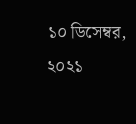১০ ডিসেম্বর, ২০২১